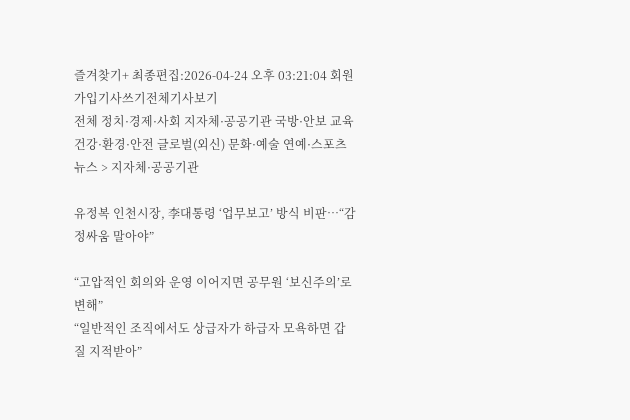즐겨찾기+ 최종편집:2026-04-24 오후 03:21:04 회원가입기사쓰기전체기사보기
전체 정치·경제·사회 지자체·공공기관 국방·안보 교육 건강·환경·안전 글로벌(외신) 문화·예술 연예·스포츠
뉴스 > 지자체·공공기관

유정복 인천시장, 李대통령 ‘업무보고’ 방식 비판…“감정싸움 말아야”

“고압적인 회의와 운영 이어지면 공무원 ‘보신주의’로 변해”
“일반적인 조직에서도 상급자가 하급자 모욕하면 갑질 지적받아”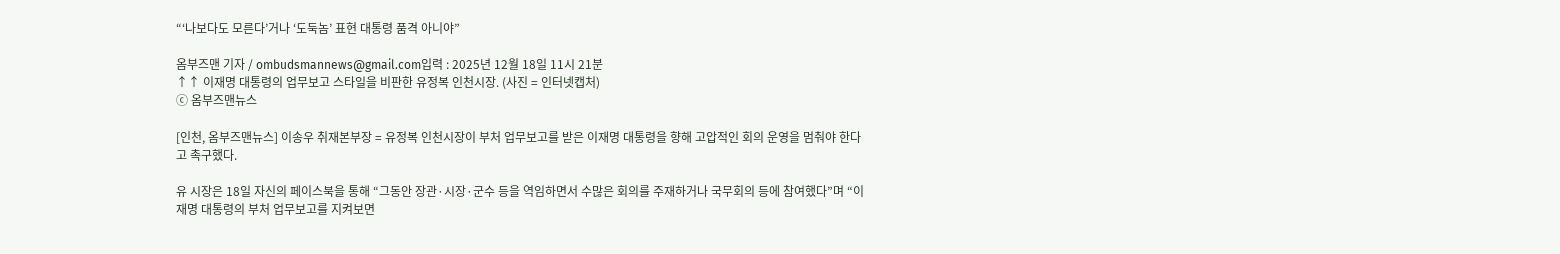“‘나보다도 모른다’거나 ‘도둑놈’ 표현 대통령 품격 아니야”

옴부즈맨 기자 / ombudsmannews@gmail.com입력 : 2025년 12월 18일 11시 21분
↑↑ 이재명 대통령의 업무보고 스타일을 비판한 유정복 인천시장. (사진 = 인터넷캡처)
ⓒ 옴부즈맨뉴스

[인천, 옴부즈맨뉴스] 이송우 취재본부장 = 유정복 인천시장이 부처 업무보고를 받은 이재명 대통령을 향해 고압적인 회의 운영을 멈춰야 한다고 촉구했다.

유 시장은 18일 자신의 페이스북을 통해 “그동안 장관·시장·군수 등을 역임하면서 수많은 회의를 주재하거나 국무회의 등에 참여했다”며 “이재명 대통령의 부처 업무보고를 지켜보면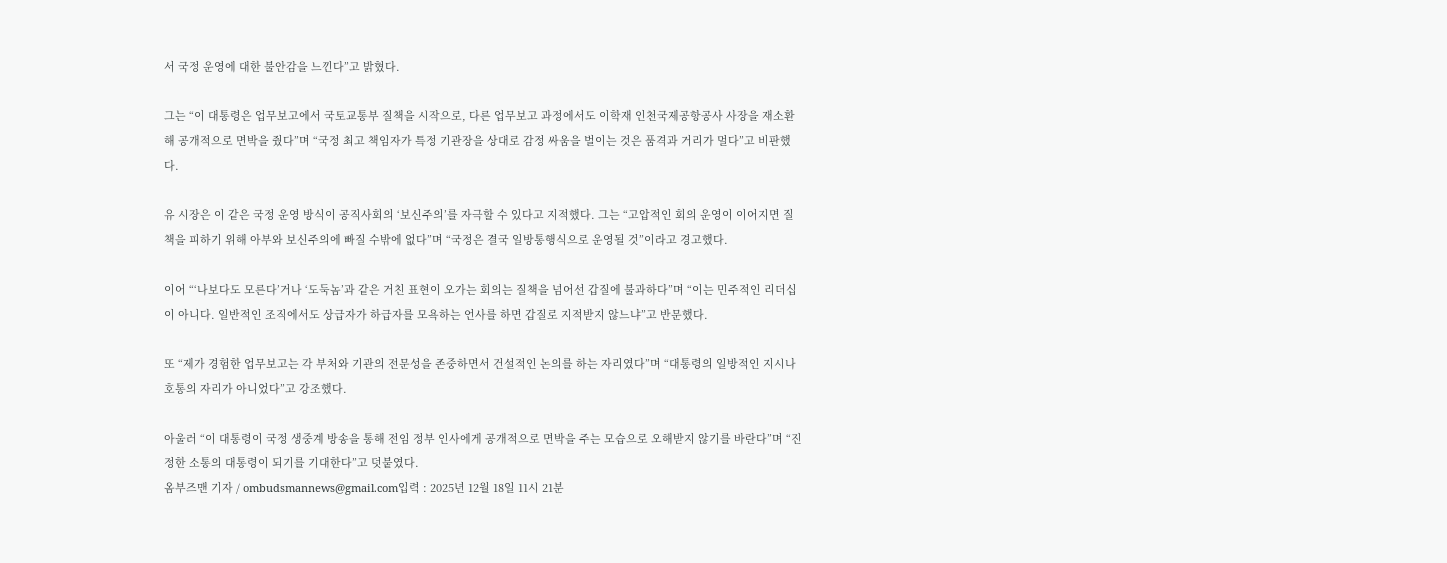서 국정 운영에 대한 불안감을 느낀다”고 밝혔다.

그는 “이 대통령은 업무보고에서 국토교통부 질책을 시작으로, 다른 업무보고 과정에서도 이학재 인천국제공항공사 사장을 재소환해 공개적으로 면박을 줬다”며 “국정 최고 책임자가 특정 기관장을 상대로 감정 싸움을 벌이는 것은 품격과 거리가 멀다”고 비판했다.

유 시장은 이 같은 국정 운영 방식이 공직사회의 ‘보신주의’를 자극할 수 있다고 지적했다. 그는 “고압적인 회의 운영이 이어지면 질책을 피하기 위해 아부와 보신주의에 빠질 수밖에 없다”며 “국정은 결국 일방통행식으로 운영될 것”이라고 경고했다.

이어 “‘나보다도 모른다’거나 ‘도둑놈’과 같은 거친 표현이 오가는 회의는 질책을 넘어선 갑질에 불과하다”며 “이는 민주적인 리더십이 아니다. 일반적인 조직에서도 상급자가 하급자를 모욕하는 언사를 하면 갑질로 지적받지 않느냐”고 반문했다.

또 “제가 경험한 업무보고는 각 부처와 기관의 전문성을 존중하면서 건설적인 논의를 하는 자리였다”며 “대통령의 일방적인 지시나 호통의 자리가 아니었다”고 강조했다.

아울러 “이 대통령이 국정 생중계 방송을 통해 전임 정부 인사에게 공개적으로 면박을 주는 모습으로 오해받지 않기를 바란다”며 “진정한 소통의 대통령이 되기를 기대한다”고 덧붙였다.
옴부즈맨 기자 / ombudsmannews@gmail.com입력 : 2025년 12월 18일 11시 21분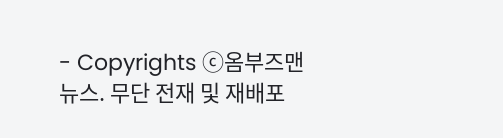- Copyrights ⓒ옴부즈맨뉴스. 무단 전재 및 재배포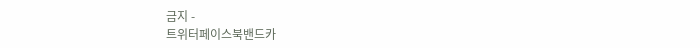금지 -
트위터페이스북밴드카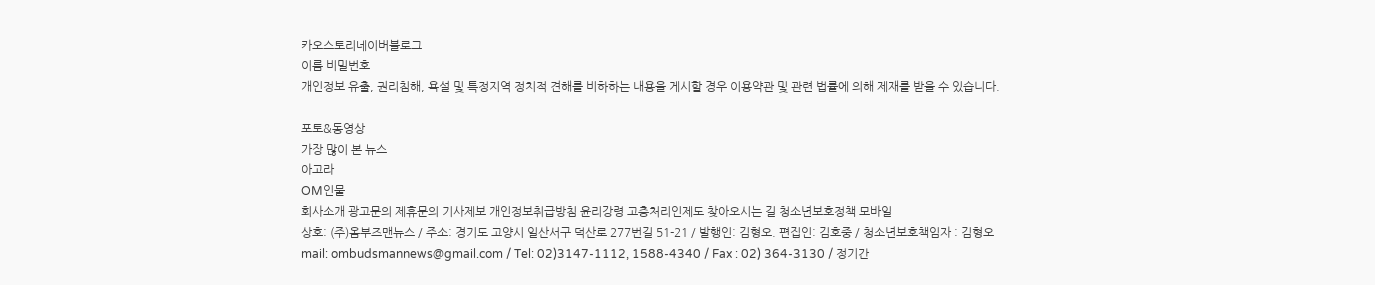카오스토리네이버블로그
이름 비밀번호
개인정보 유출, 권리침해, 욕설 및 특정지역 정치적 견해를 비하하는 내용을 게시할 경우 이용약관 및 관련 법률에 의해 제재를 받을 수 있습니다.

포토&동영상
가장 많이 본 뉴스
아고라
OM인물
회사소개 광고문의 제휴문의 기사제보 개인정보취급방침 윤리강령 고충처리인제도 찾아오시는 길 청소년보호정책 모바일
상호: (주)옴부즈맨뉴스 / 주소: 경기도 고양시 일산서구 덕산로 277번길 51-21 / 발행인: 김형오. 편집인: 김호중 / 청소년보호책임자 : 김형오
mail: ombudsmannews@gmail.com / Tel: 02)3147-1112, 1588-4340 / Fax : 02) 364-3130 / 정기간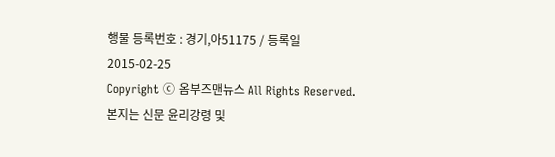행물 등록번호 : 경기,아51175 / 등록일2015-02-25
Copyright ⓒ 옴부즈맨뉴스 All Rights Reserved. 본지는 신문 윤리강령 및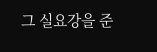그 실요강을 준